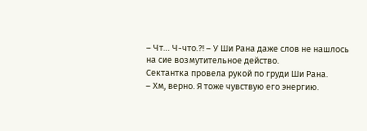– Чт… Ч-что.?! – У Ши Рана даже слов не нашлось на сие возмутительное действо.
Сектантка провела рукой по груди Ши Рана.
– Хм, верно. Я тоже чувствую его энергию.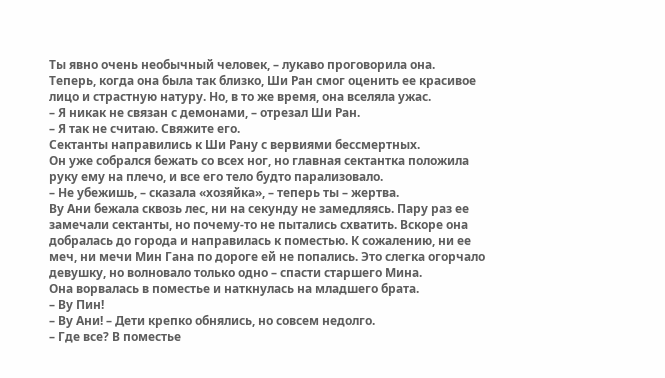Ты явно очень необычный человек, – лукаво проговорила она.
Теперь, когда она была так близко, Ши Ран смог оценить ее красивое лицо и страстную натуру. Но, в то же время, она вселяла ужас.
– Я никак не связан с демонами, – отрезал Ши Ран.
– Я так не считаю. Свяжите его.
Сектанты направились к Ши Рану с вервиями бессмертных.
Он уже собрался бежать со всех ног, но главная сектантка положила руку ему на плечо, и все его тело будто парализовало.
– Не убежишь, – сказала «хозяйка», – теперь ты – жертва.
Ву Ани бежала сквозь лес, ни на секунду не замедляясь. Пару раз ее замечали сектанты, но почему-то не пытались схватить. Вскоре она добралась до города и направилась к поместью. К сожалению, ни ее меч, ни мечи Мин Гана по дороге ей не попались. Это слегка огорчало девушку, но волновало только одно – спасти старшего Мина.
Она ворвалась в поместье и наткнулась на младшего брата.
– Ву Пин!
– Ву Ани! – Дети крепко обнялись, но совсем недолго.
– Где все? В поместье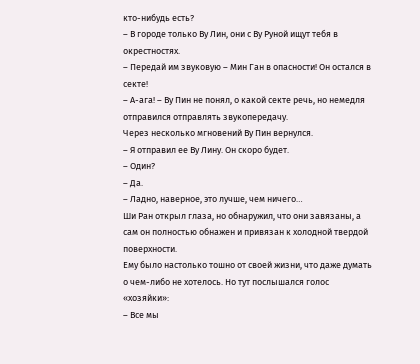кто-нибудь есть?
– В городе только Ву Лин, они с Ву Руной ищут тебя в окрестностях.
– Передай им звуковую – Мин Ган в опасности! Он остался в секте!
– А-ага! – Ву Пин не понял, о какой секте речь, но немедля отправился отправлять звукопередачу.
Через несколько мгновений Ву Пин вернулся.
– Я отправил ее Ву Лину. Он скоро будет.
– Один?
– Да.
– Ладно, наверное, это лучше, чем ничего…
Ши Ран открыл глаза, но обнаружил, что они завязаны, а сам он полностью обнажен и привязан к холодной твердой поверхности.
Ему было настолько тошно от своей жизни, что даже думать о чем-либо не хотелось. Но тут послышался голос «хозяйки»:
– Все мы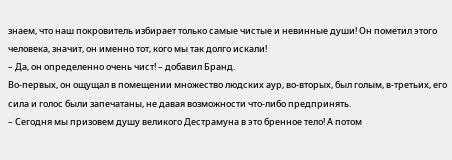знаем, что наш покровитель избирает только самые чистые и невинные души! Он пометил этого человека, значит, он именно тот, кого мы так долго искали!
– Да, он определенно очень чист! – добавил Бранд.
Во-первых, он ощущал в помещении множество людских аур, во-вторых, был голым, в-третьих, его сила и голос были запечатаны, не давая возможности что-либо предпринять.
– Сегодня мы призовем душу великого Дестрамуна в это бренное тело! А потом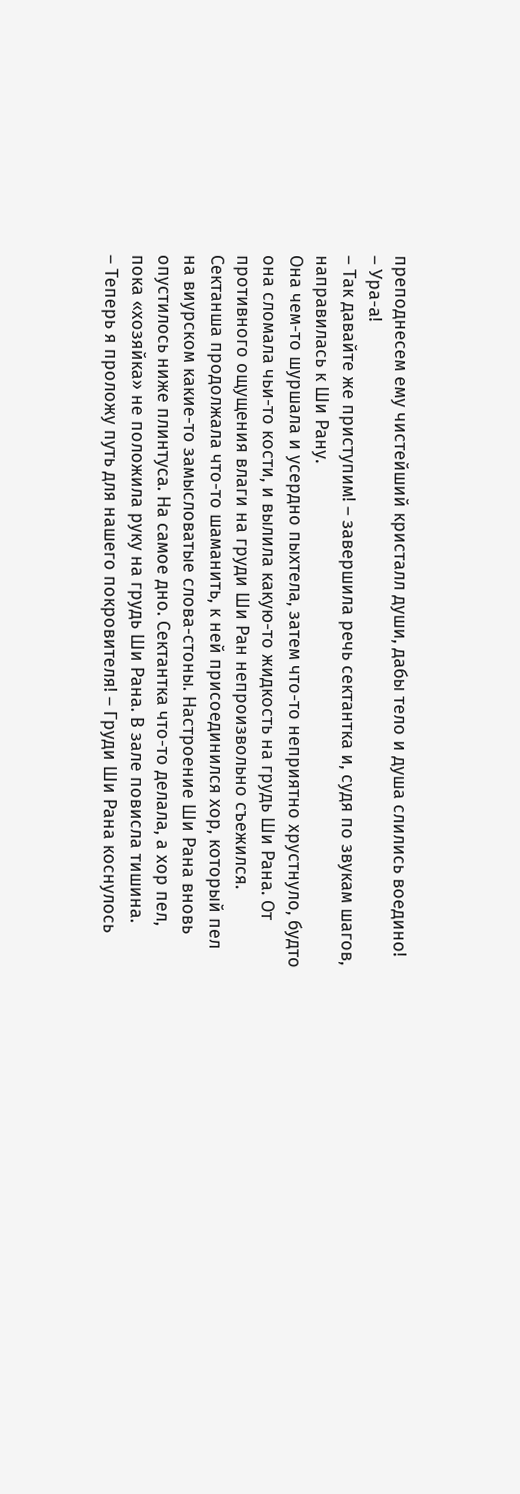преподнесем ему чистейший кристалл души, дабы тело и душа слились воедино!
– Ура-а!
– Так давайте же приступим! – завершила речь сектантка и, судя по звукам шагов, направилась к Ши Рану.
Она чем-то шуршала и усердно пыхтела, затем что-то неприятно хрустнуло, будто она сломала чьи-то кости, и вылила какую-то жидкость на грудь Ши Рана. От противного ощущения влаги на груди Ши Ран непроизвольно съежился.
Сектанша продолжала что-то шаманить, к ней присоединился хор, который пел на виурском какие-то замысловатые слова-стоны. Настроение Ши Рана вновь опустилось ниже плинтуса. На самое дно. Сектантка что-то делала, а хор пел, пока «хозяйка» не положила руку на грудь Ши Рана. В зале повисла тишина.
– Теперь я проложу путь для нашего покровителя! – Груди Ши Рана коснулось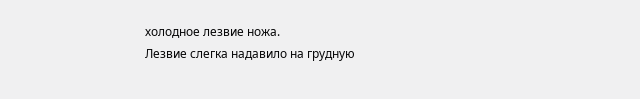холодное лезвие ножа.
Лезвие слегка надавило на грудную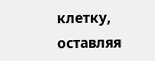клетку, оставляя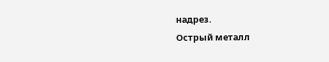надрез.
Острый металл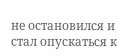не остановился и стал опускаться к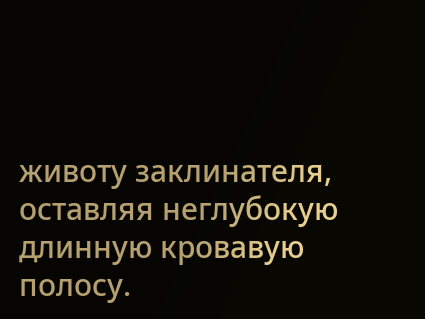животу заклинателя, оставляя неглубокую длинную кровавую полосу.